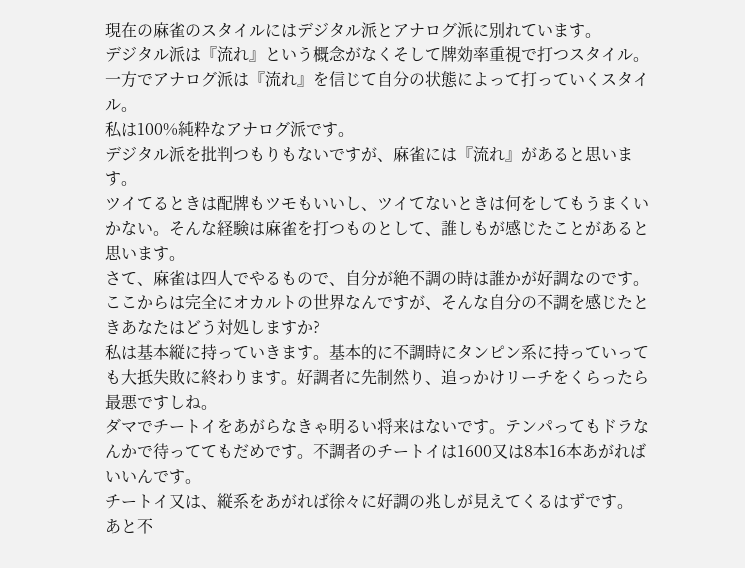現在の麻雀のスタイルにはデジタル派とアナログ派に別れています。
デジタル派は『流れ』という概念がなくそして牌効率重視で打つスタイル。
一方でアナログ派は『流れ』を信じて自分の状態によって打っていくスタイル。
私は100%純粋なアナログ派です。
デジタル派を批判つもりもないですが、麻雀には『流れ』があると思います。
ツイてるときは配牌もツモもいいし、ツイてないときは何をしてもうまくいかない。そんな経験は麻雀を打つものとして、誰しもが感じたことがあると思います。
さて、麻雀は四人でやるもので、自分が絶不調の時は誰かが好調なのです。
ここからは完全にオカルトの世界なんですが、そんな自分の不調を感じたときあなたはどう対処しますか?
私は基本縦に持っていきます。基本的に不調時にタンピン系に持っていっても大抵失敗に終わります。好調者に先制然り、追っかけリーチをくらったら最悪ですしね。
ダマでチートイをあがらなきゃ明るい将来はないです。テンパってもドラなんかで待っててもだめです。不調者のチートイは1600又は8本16本あがればいいんです。
チートイ又は、縦系をあがれば徐々に好調の兆しが見えてくるはずです。
あと不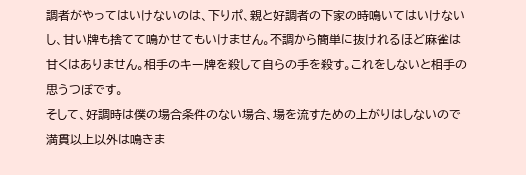調者がやってはいけないのは、下りポ、親と好調者の下家の時鳴いてはいけないし、甘い牌も捨てて鳴かせてもいけません。不調から簡単に抜けれるほど麻雀は甘くはありません。相手のキー牌を殺して自らの手を殺す。これをしないと相手の思うつぼです。
そして、好調時は僕の場合条件のない場合、場を流すための上がりはしないので満貫以上以外は鳴きま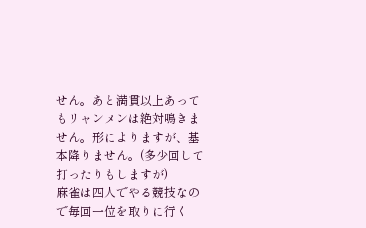せん。あと満貫以上あってもリャンメンは絶対鳴きません。形によりますが、基本降りません。(多少回して打ったりもしますが)
麻雀は四人でやる競技なので毎回一位を取りに行く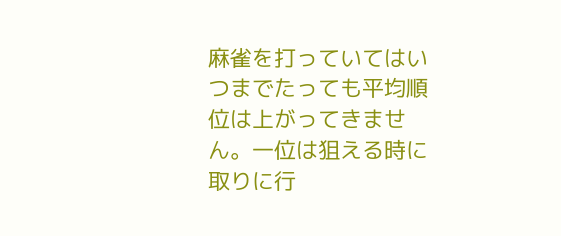麻雀を打っていてはいつまでたっても平均順位は上がってきません。一位は狙える時に取りに行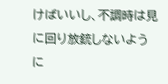けばいいし、不調時は見に回り放銃しないように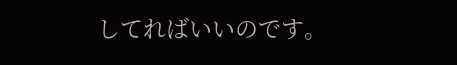してればいいのです。